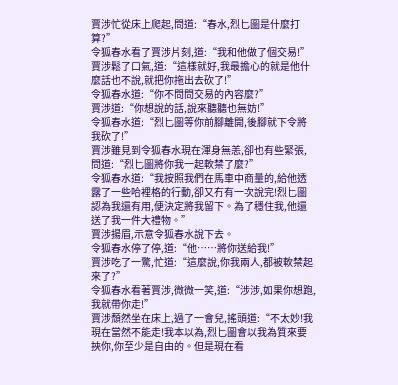賈涉忙從床上爬起,問道:“春水,烈匕圖是什麼打算?”
令狐春水看了賈涉片刻,道:“我和他做了個交易!”
賈涉鬆了口氣,道:“這樣就好,我最擔心的就是他什麼話也不說,就把你拖出去砍了!”
令狐春水道:“你不問問交易的內容麼?”
賈涉道:“你想說的話,說來聽聽也無妨!”
令狐春水道:“烈匕圖等你前腳離開,後腳就下令將我砍了!”
賈涉雖見到令狐春水現在渾身無恙,卻也有些緊張,問道:“烈匕圖將你我一起軟禁了麼?”
令狐春水道:“我按照我們在馬車中商量的,給他透露了一些哈裡格的行動,卻又冇有一次說完!烈匕圖認為我還有用,便決定將我留下。為了穩住我,他還送了我一件大禮物。”
賈涉揚眉,示意令狐春水說下去。
令狐春水停了停,道:“他……將你送給我!”
賈涉吃了一驚,忙道:“這麼說,你我兩人,都被軟禁起來了?”
令狐春水看著賈涉,微微一笑,道:“涉涉,如果你想跑,我就帶你走!”
賈涉頹然坐在床上,過了一會兒,搖頭道:“不太妙!我現在當然不能走!我本以為,烈匕圖會以我為質來要挾你,你至少是自由的。但是現在看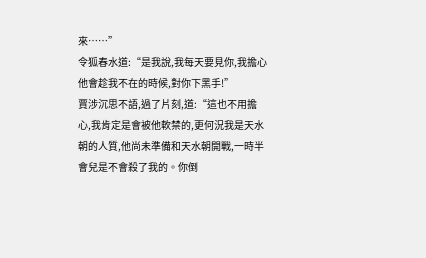來……”
令狐春水道:“是我說,我每天要見你,我擔心他會趁我不在的時候,對你下黑手!”
賈涉沉思不語,過了片刻,道:“這也不用擔心,我肯定是會被他軟禁的,更何況我是天水朝的人質,他尚未準備和天水朝開戰,一時半會兒是不會殺了我的。你倒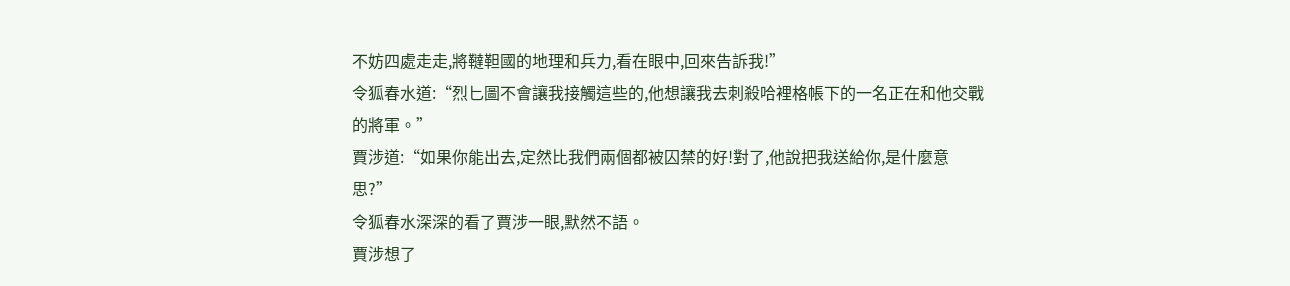不妨四處走走,將韃靼國的地理和兵力,看在眼中,回來告訴我!”
令狐春水道:“烈匕圖不會讓我接觸這些的,他想讓我去刺殺哈裡格帳下的一名正在和他交戰的將軍。”
賈涉道:“如果你能出去,定然比我們兩個都被囚禁的好!對了,他說把我送給你,是什麼意思?”
令狐春水深深的看了賈涉一眼,默然不語。
賈涉想了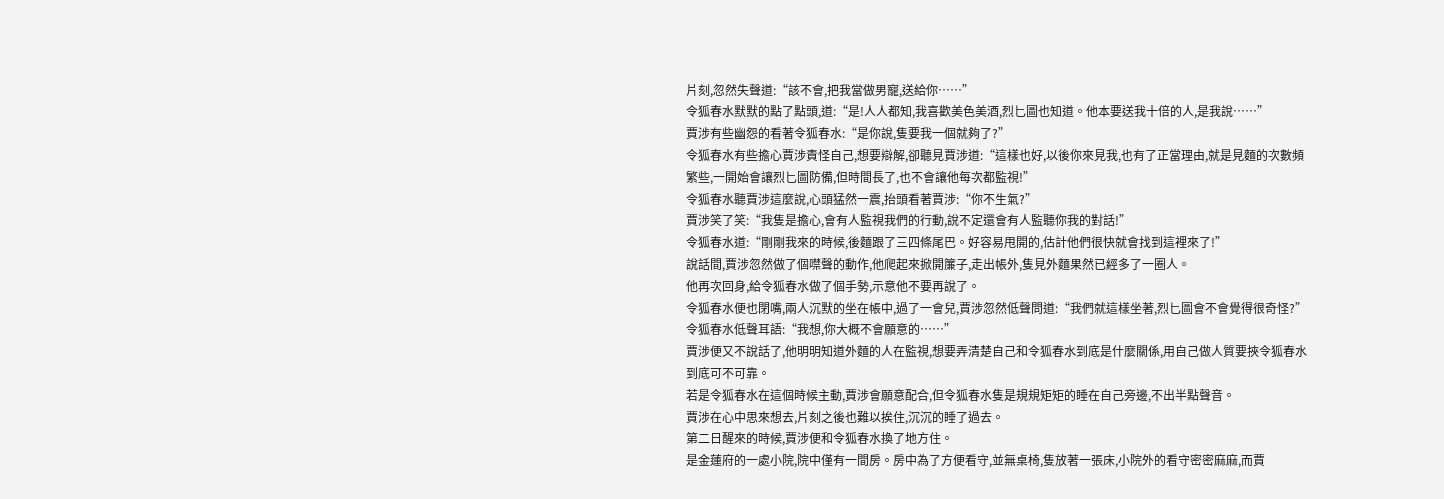片刻,忽然失聲道:“該不會,把我當做男寵,送給你……”
令狐春水默默的點了點頭,道:“是!人人都知,我喜歡美色美酒,烈匕圖也知道。他本要送我十倍的人,是我說……”
賈涉有些幽怨的看著令狐春水:“是你說,隻要我一個就夠了?”
令狐春水有些擔心賈涉責怪自己,想要辯解,卻聽見賈涉道:“這樣也好,以後你來見我,也有了正當理由,就是見麵的次數頻繁些,一開始會讓烈匕圖防備,但時間長了,也不會讓他每次都監視!”
令狐春水聽賈涉這麼說,心頭猛然一震,抬頭看著賈涉:“你不生氣?”
賈涉笑了笑:“我隻是擔心,會有人監視我們的行動,說不定還會有人監聽你我的對話!”
令狐春水道:“剛剛我來的時候,後麵跟了三四條尾巴。好容易甩開的,估計他們很快就會找到這裡來了!”
說話間,賈涉忽然做了個噤聲的動作,他爬起來掀開簾子,走出帳外,隻見外麵果然已經多了一圈人。
他再次回身,給令狐春水做了個手勢,示意他不要再說了。
令狐春水便也閉嘴,兩人沉默的坐在帳中,過了一會兒,賈涉忽然低聲問道:“我們就這樣坐著,烈匕圖會不會覺得很奇怪?”
令狐春水低聲耳語:“我想,你大概不會願意的……”
賈涉便又不說話了,他明明知道外麵的人在監視,想要弄清楚自己和令狐春水到底是什麼關係,用自己做人質要挾令狐春水到底可不可靠。
若是令狐春水在這個時候主動,賈涉會願意配合,但令狐春水隻是規規矩矩的睡在自己旁邊,不出半點聲音。
賈涉在心中思來想去,片刻之後也難以挨住,沉沉的睡了過去。
第二日醒來的時候,賈涉便和令狐春水換了地方住。
是金蓮府的一處小院,院中僅有一間房。房中為了方便看守,並無桌椅,隻放著一張床,小院外的看守密密麻麻,而賈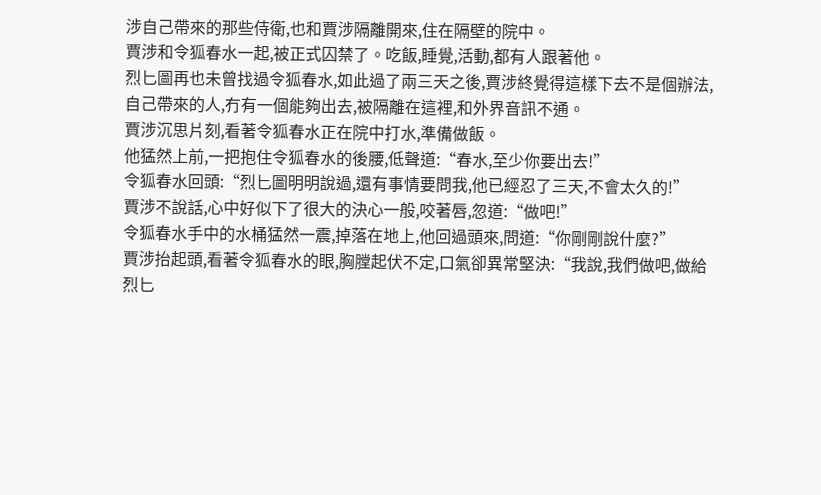涉自己帶來的那些侍衛,也和賈涉隔離開來,住在隔壁的院中。
賈涉和令狐春水一起,被正式囚禁了。吃飯,睡覺,活動,都有人跟著他。
烈匕圖再也未曾找過令狐春水,如此過了兩三天之後,賈涉終覺得這樣下去不是個辦法,自己帶來的人,冇有一個能夠出去,被隔離在這裡,和外界音訊不通。
賈涉沉思片刻,看著令狐春水正在院中打水,準備做飯。
他猛然上前,一把抱住令狐春水的後腰,低聲道:“春水,至少你要出去!”
令狐春水回頭:“烈匕圖明明說過,還有事情要問我,他已經忍了三天,不會太久的!”
賈涉不說話,心中好似下了很大的決心一般,咬著唇,忽道:“做吧!”
令狐春水手中的水桶猛然一震,掉落在地上,他回過頭來,問道:“你剛剛說什麼?”
賈涉抬起頭,看著令狐春水的眼,胸膛起伏不定,口氣卻異常堅決:“我說,我們做吧,做給烈匕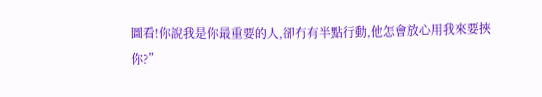圖看!你說我是你最重要的人,卻冇有半點行動,他怎會放心用我來要挾你?”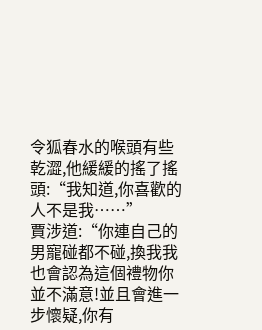令狐春水的喉頭有些乾澀,他緩緩的搖了搖頭:“我知道,你喜歡的人不是我……”
賈涉道:“你連自己的男寵碰都不碰,換我我也會認為這個禮物你並不滿意!並且會進一步懷疑,你有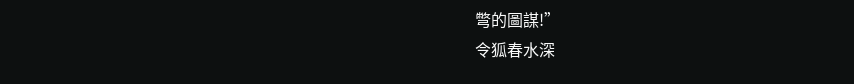彆的圖謀!”
令狐春水深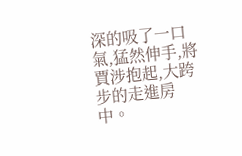深的吸了一口氣,猛然伸手,將賈涉抱起,大跨步的走進房中。